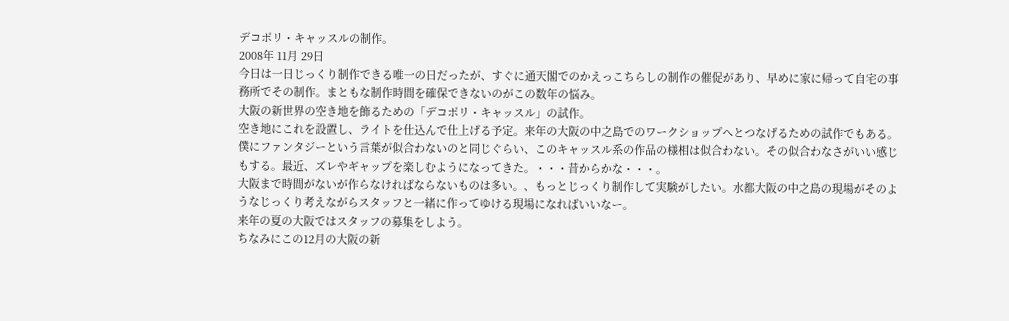デコポリ・キャッスルの制作。
2008年 11月 29日
今日は一日じっくり制作できる唯一の日だったが、すぐに通天閣でのかえっこちらしの制作の催促があり、早めに家に帰って自宅の事務所でその制作。まともな制作時間を確保できないのがこの数年の悩み。
大阪の新世界の空き地を飾るための「デコポリ・キャッスル」の試作。
空き地にこれを設置し、ライトを仕込んで仕上げる予定。来年の大阪の中之島でのワークショップへとつなげるための試作でもある。
僕にファンタジーという言葉が似合わないのと同じぐらい、このキャッスル系の作品の様相は似合わない。その似合わなさがいい感じもする。最近、ズレやギャップを楽しむようになってきた。・・・昔からかな・・・。
大阪まで時間がないが作らなければならないものは多い。、もっとじっくり制作して実験がしたい。水都大阪の中之島の現場がそのようなじっくり考えながらスタッフと一緒に作ってゆける現場になればいいなー。
来年の夏の大阪ではスタッフの募集をしよう。
ちなみにこの12月の大阪の新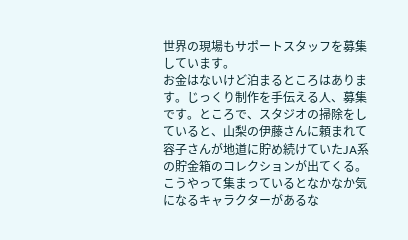世界の現場もサポートスタッフを募集しています。
お金はないけど泊まるところはあります。じっくり制作を手伝える人、募集です。ところで、スタジオの掃除をしていると、山梨の伊藤さんに頼まれて容子さんが地道に貯め続けていたJA系の貯金箱のコレクションが出てくる。
こうやって集まっているとなかなか気になるキャラクターがあるな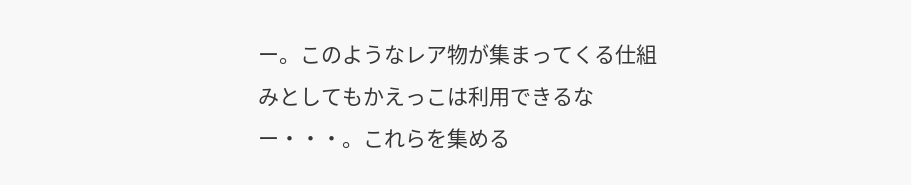ー。このようなレア物が集まってくる仕組みとしてもかえっこは利用できるなー・・・。これらを集める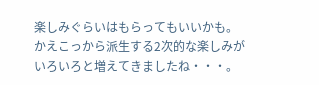楽しみぐらいはもらってもいいかも。
かえこっから派生する2次的な楽しみがいろいろと増えてきましたね・・・。